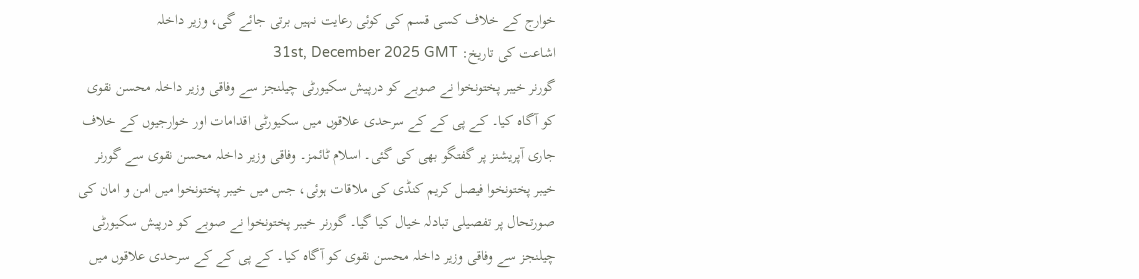خوارج کے خلاف کسی قسم کی کوئی رعایت نہیں برتی جائے گی، وزیر داخلہ
اشاعت کی تاریخ: 31st, December 2025 GMT
گورنر خیبر پختونخوا نے صوبے کو درپیش سکیورٹی چیلنجز سے وفاقی وزیر داخلہ محسن نقوی کو آگاہ کیا۔ کے پی کے کے سرحدی علاقوں میں سکیورٹی اقدامات اور خوارجیوں کے خلاف جاری آپریشنز پر گفتگو بھی کی گئی۔ اسلام ٹائمز۔ وفاقی وزیر داخلہ محسن نقوی سے گورنر خیبر پختونخوا فیصل کریم کنڈی کی ملاقات ہوئی، جس میں خیبر پختونخوا میں امن و امان کی صورتحال پر تفصیلی تبادلہ خیال کیا گیا۔ گورنر خیبر پختونخوا نے صوبے کو درپیش سکیورٹی چیلنجز سے وفاقی وزیر داخلہ محسن نقوی کو آگاہ کیا۔ کے پی کے کے سرحدی علاقوں میں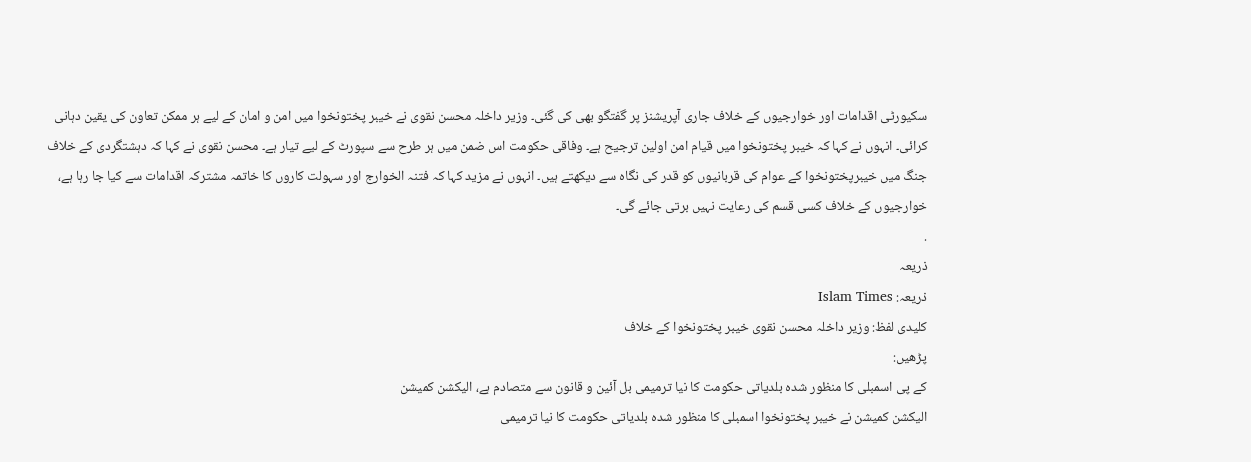سکیورٹی اقدامات اور خوارجیوں کے خلاف جاری آپریشنز پر گفتگو بھی کی گئی۔ وزیر داخلہ محسن نقوی نے خیبر پختونخوا میں امن و امان کے لیے ہر ممکن تعاون کی یقین دہانی کرائی۔ انہوں نے کہا کہ خیبر پختونخوا میں قیام امن اولین ترجیح ہے۔ وفاقی حکومت اس ضمن میں ہر طرح سے سپورٹ کے لیے تیار ہے۔ محسن نقوی نے کہا کہ دہشتگردی کے خلاف جنگ میں خیبرپختونخوا کے عوام کی قربانیوں کو قدر کی نگاہ سے دیکھتے ہیں۔ انہوں نے مزید کہا کہ فتنہ الخوارج اور سہولت کاروں کا خاتمہ مشترکہ اقدامات سے کیا جا رہا ہے، خوارجیوں کے خلاف کسی قسم کی رعایت نہیں برتی جائے گی۔
.
ذریعہ
ذریعہ: Islam Times
کلیدی لفظ: وزیر داخلہ محسن نقوی خیبر پختونخوا کے خلاف
پڑھیں:
کے پی اسمبلی کا منظور شدہ بلدیاتی حکومت کا نیا ترمیمی بل آئین و قانون سے متصادم ہے، الیکشن کمیشن
الیکشن کمیشن نے خیبر پختونخوا اسمبلی کا منظور شدہ بلدیاتی حکومت کا نیا ترمیمی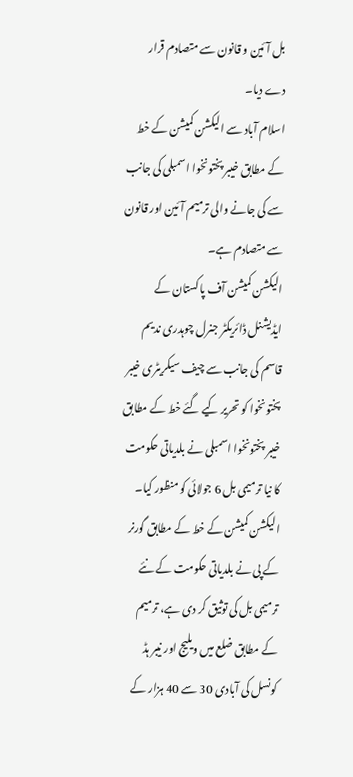بل آئین و قانون سے متصادم قرار دے دیا۔
اسلام آباد سے الیکشن کمیشن کے خط کے مطابق خیبر پختونخوا اسمبلی کی جانب سے کی جانے والی ترمیم آئین اور قانون سے متصادم ہے۔
الیکشن کمیشن آف پاکستان کے ایڈیشنل ڈائریکٹر جنرل چوہدری ندیم قاسم کی جانب سے چیف سیکریٹری خیبر پختونخوا کو تحریر کیے گئے خط کے مطابق خیبر پختونخوا اسمبلی نے بلدیاتی حکومت کا نیا ترمیمی بل 6 جولائی کو منظور کیا۔
الیکشن کمیشن کے خط کے مطابق گورنر کے پی نے بلدیاتی حکومت کے نئے ترمیمی بل کی توثیق کر دی ہے، ترمیم کے مطابق ضلع میں ویلیج اور نیبر ہڈ کونسل کی آبادی 30 سے 40 ہزار کے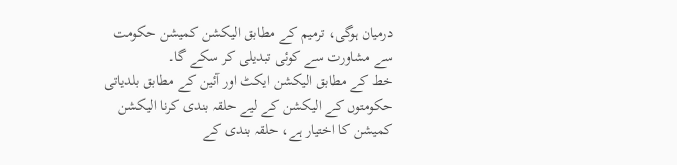درمیان ہوگی، ترمیم کے مطابق الیکشن کمیشن حکومت سے مشاورت سے کوئی تبدیلی کر سکے گا۔
خط کے مطابق الیکشن ایکٹ اور آئین کے مطابق بلدیاتی حکومتوں کے الیکشن کے لیے حلقہ بندی کرنا الیکشن کمیشن کا اختیار ہے، حلقہ بندی کے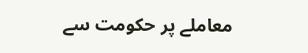معاملے پر حکومت سے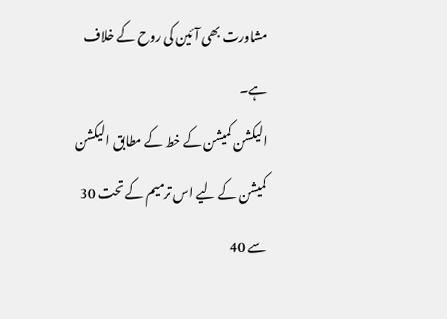مشاورت بھی آئین کی روح کے خلاف ہے۔
الیکشن کمیشن کے خط کے مطابق الیکشن کمیشن کے لیے اس ترمیم کے تحت 30 سے 40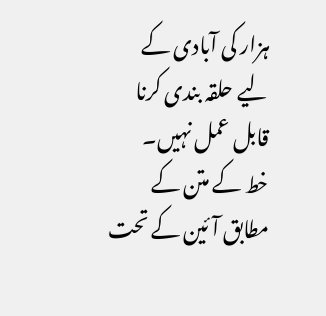ہزار کی آبادی کے لیے حلقہ بندی کرنا قابل عمل نہیں۔
خط کے متن کے مطابق آئین کے تحت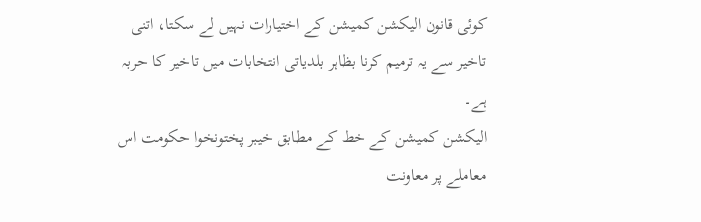کوئی قانون الیکشن کمیشن کے اختیارات نہیں لے سکتا، اتنی تاخیر سے یہ ترمیم کرنا بظاہر بلدیاتی انتخابات میں تاخیر کا حربہ ہے۔
الیکشن کمیشن کے خط کے مطابق خیبر پختونخوا حکومت اس معاملے پر معاونت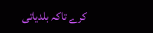کرے تاکہ بلدیاتی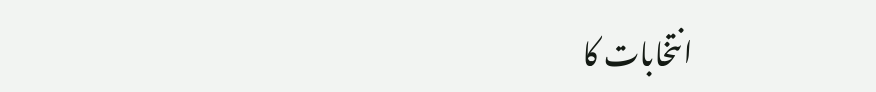انتخابات کا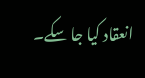انعقاد کیا جا سکے۔